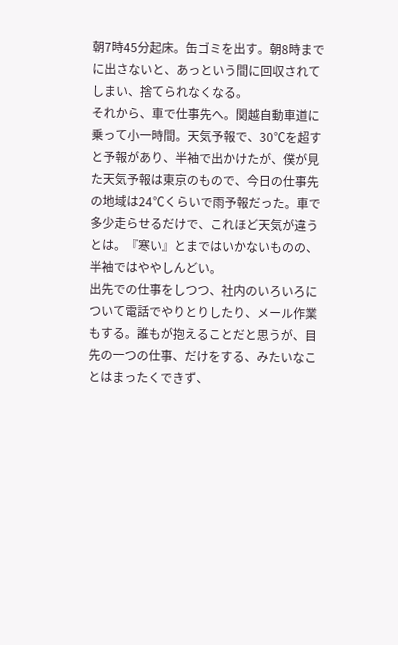朝7時45分起床。缶ゴミを出す。朝8時までに出さないと、あっという間に回収されてしまい、捨てられなくなる。
それから、車で仕事先へ。関越自動車道に乗って小一時間。天気予報で、30℃を超すと予報があり、半袖で出かけたが、僕が見た天気予報は東京のもので、今日の仕事先の地域は24℃くらいで雨予報だった。車で多少走らせるだけで、これほど天気が違うとは。『寒い』とまではいかないものの、半袖ではややしんどい。
出先での仕事をしつつ、社内のいろいろについて電話でやりとりしたり、メール作業もする。誰もが抱えることだと思うが、目先の一つの仕事、だけをする、みたいなことはまったくできず、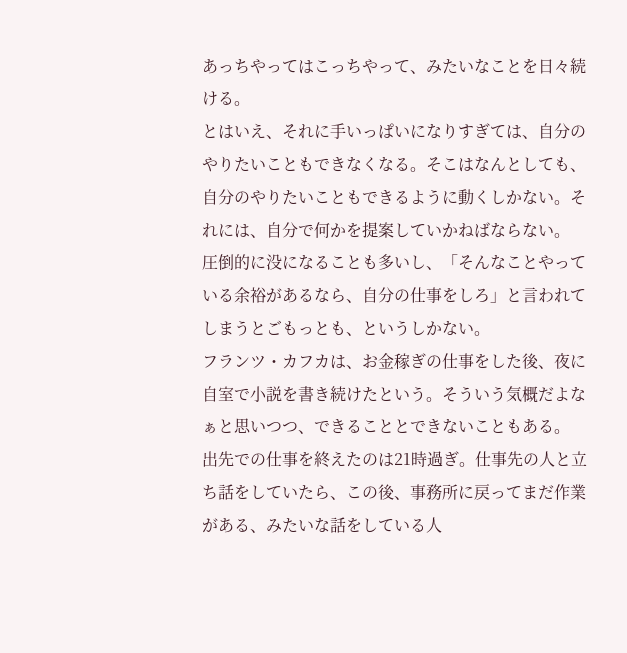あっちやってはこっちやって、みたいなことを日々続ける。
とはいえ、それに手いっぱいになりすぎては、自分のやりたいこともできなくなる。そこはなんとしても、自分のやりたいこともできるように動くしかない。それには、自分で何かを提案していかねばならない。
圧倒的に没になることも多いし、「そんなことやっている余裕があるなら、自分の仕事をしろ」と言われてしまうとごもっとも、というしかない。
フランツ・カフカは、お金稼ぎの仕事をした後、夜に自室で小説を書き続けたという。そういう気概だよなぁと思いつつ、できることとできないこともある。
出先での仕事を終えたのは21時過ぎ。仕事先の人と立ち話をしていたら、この後、事務所に戻ってまだ作業がある、みたいな話をしている人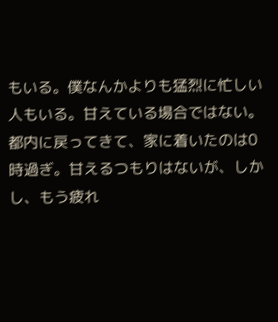もいる。僕なんかよりも猛烈に忙しい人もいる。甘えている場合ではない。
都内に戻ってきて、家に着いたのは0時過ぎ。甘えるつもりはないが、しかし、もう疲れ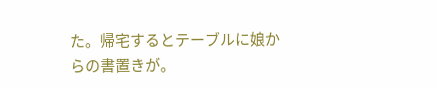た。帰宅するとテーブルに娘からの書置きが。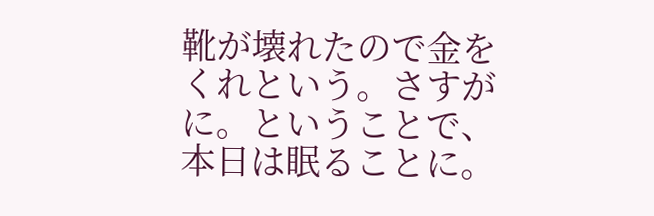靴が壊れたので金をくれという。さすがに。ということで、本日は眠ることに。